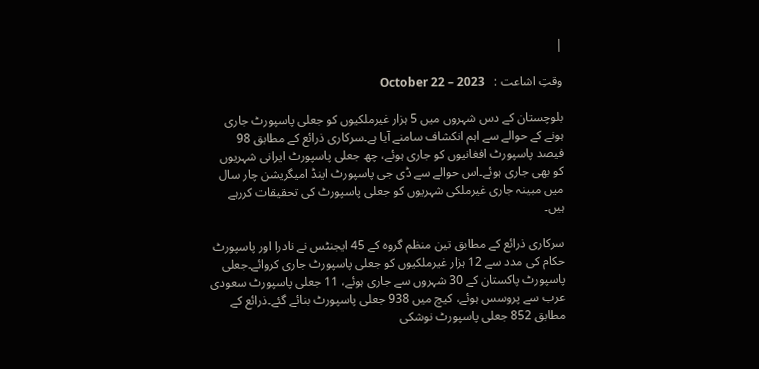|

وقتِ اشاعت :   October 22 – 2023

بلوچستان کے دس شہروں میں 5 ہزار غیرملکیوں کو جعلی پاسپورٹ جاری ہونے کے حوالے سے اہم انکشاف سامنے آیا ہے۔سرکاری ذرائع کے مطابق 98 فیصد پاسپورٹ افغانیوں کو جاری ہوئے، چھ جعلی پاسپورٹ ایرانی شہریوں کو بھی جاری ہوئے۔اس حوالے سے ڈی جی پاسپورٹ اینڈ امیگریشن چار سال میں مبینہ جاری غیرملکی شہریوں کو جعلی پاسپورٹ کی تحقیقات کررہے ہیں۔

سرکاری ذرائع کے مطابق تین منظم گروہ کے 45 ایجنٹس نے نادرا اور پاسپورٹ حکام کی مدد سے 12 ہزار غیرملکیوں کو جعلی پاسپورٹ جاری کروائے۔جعلی پاسپورٹ پاکستان کے 30 شہروں سے جاری ہوئے، 11 جعلی پاسپورٹ سعودی عرب سے پروسس ہوئے، کیچ میں 938 جعلی پاسپورٹ بنائے گئے۔ذرائع کے مطابق 852 جعلی پاسپورٹ نوشکی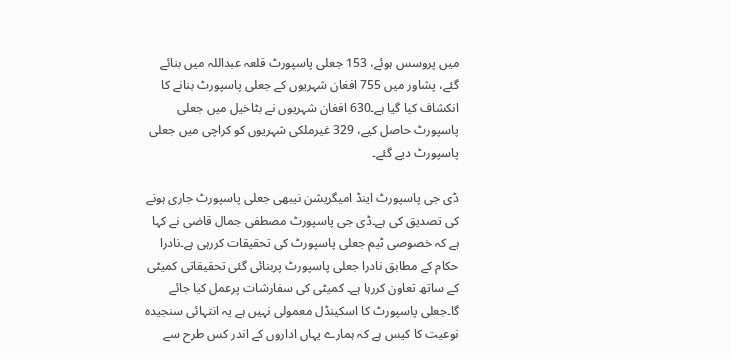میں پروسس ہوئے، 153 جعلی پاسپورٹ قلعہ عبداللہ میں بنائے گئے، پشاور میں 755 افغان شہریوں کے جعلی پاسپورٹ بنانے کا انکشاف کیا گیا ہے۔630 افغان شہریوں نے بٹاخیل میں جعلی پاسپورٹ حاصل کیے، 329 غیرملکی شہریوں کو کراچی میں جعلی پاسپورٹ دیے گئے۔

ڈی جی پاسپورٹ اینڈ امیگریشن نیبھی جعلی پاسپورٹ جاری ہونے کی تصدیق کی ہے۔ڈی جی پاسپورٹ مصطفی جمال قاضی نے کہا ہے کہ خصوصی ٹیم جعلی پاسپورٹ کی تحقیقات کررہی ہے۔نادرا حکام کے مطابق نادرا جعلی پاسپورٹ پربنائی گئی تحقیقاتی کمیٹی کے ساتھ تعاون کررہا ہے۔ کمیٹی کی سفارشات پرعمل کیا جائے گا۔جعلی پاسپورٹ کا اسکینڈل معمولی نہیں ہے یہ انتہائی سنجیدہ نوعیت کا کیس ہے کہ ہمارے یہاں اداروں کے اندر کس طرح سے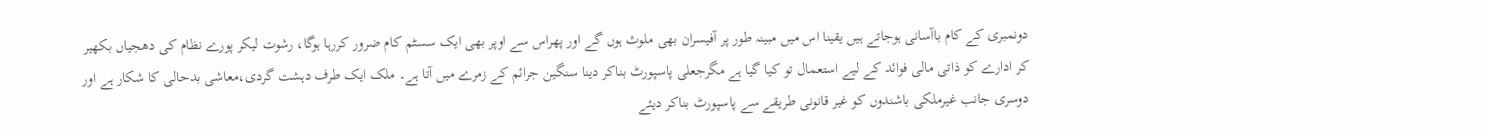دونمبری کے کام باآسانی ہوجاتے ہیں یقینا اس میں مبینہ طور پر آفیسران بھی ملوث ہوں گے اور پھراس سے اوپر بھی ایک سسٹم کام ضرور کررہا ہوگا، رشوت لیکر پورے نظام کی دھجیاں بکھیر کر ادارے کو ذاتی مالی فوائد کے لیے استعمال تو کیا گیا ہے مگرجعلی پاسپورٹ بناکر دینا سنگین جرائم کے زمرے میں آتا ہے۔ ملک ایک طرف دہشت گردی،معاشی بدحالی کا شکار ہے اور دوسری جانب غیرملکی باشندوں کو غیر قانونی طریقے سے پاسپورٹ بناکر دیئے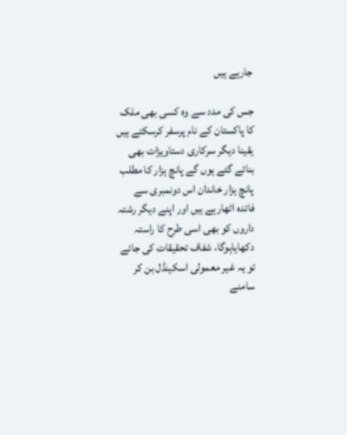جارہے ہیں

جس کی مدد سے وہ کسی بھی ملک کا پاکستان کے نام پرسفر کرسکتے ہیں یقینا دیگر سرکاری دستاویزات بھی بنائے گئے ہوں گے پانچ ہزار کا مطلب پانچ ہزار خاندان اس دونمبری سے فائدہ اٹھارہے ہیں اور اپنے دیگر رشتہ داروں کو بھی اسی طرح کا راستہ دکھایاہوگا، شفاف تحقیقات کی جائے تو یہ غیر معمولی اسکینڈل بن کر سامنے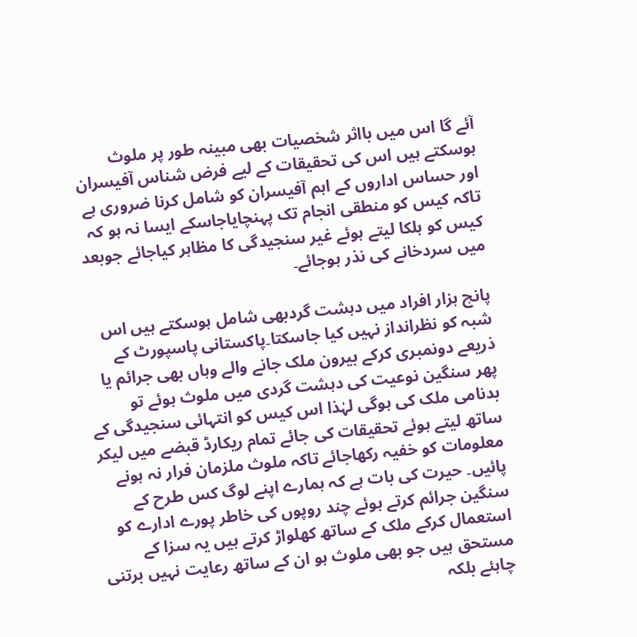آئے گا اس میں بااثر شخصیات بھی مبینہ طور پر ملوث ہوسکتے ہیں اس کی تحقیقات کے لیے فرض شناس آفیسران اور حساس اداروں کے اہم آفیسران کو شامل کرنا ضروری ہے تاکہ کیس کو منطقی انجام تک پہنچایاجاسکے ایسا نہ ہو کہ کیس کو ہلکا لیتے ہوئے غیر سنجیدگی کا مظاہر کیاجائے جوبعد میں سردخانے کی نذر ہوجائے۔

پانچ ہزار افراد میں دہشت گردبھی شامل ہوسکتے ہیں اس شبہ کو نظرانداز نہیں کیا جاسکتا۔پاکستانی پاسپورٹ کے ذریعے دونمبری کرکے بیرون ملک جانے والے وہاں بھی جرائم یا پھر سنگین نوعیت کی دہشت گردی میں ملوث ہوئے تو بدنامی ملک کی ہوگی لہٰذا اس کیس کو انتہائی سنجیدگی کے ساتھ لیتے ہوئے تحقیقات کی جائے تمام ریکارڈ قبضے میں لیکر معلومات کو خفیہ رکھاجائے تاکہ ملوث ملزمان فرار نہ ہونے پائیں۔ حیرت کی بات ہے کہ ہمارے اپنے لوگ کس طرح کے سنگین جرائم کرتے ہوئے چند روپوں کی خاطر پورے ادارے کو استعمال کرکے ملک کے ساتھ کھلواڑ کرتے ہیں یہ سزا کے مستحق ہیں جو بھی ملوث ہو ان کے ساتھ رعایت نہیں برتنی چاہئے بلکہ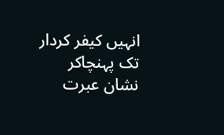انہیں کیفر کردار تک پہنچاکر نشان عبرت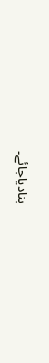بنادیاجائے۔